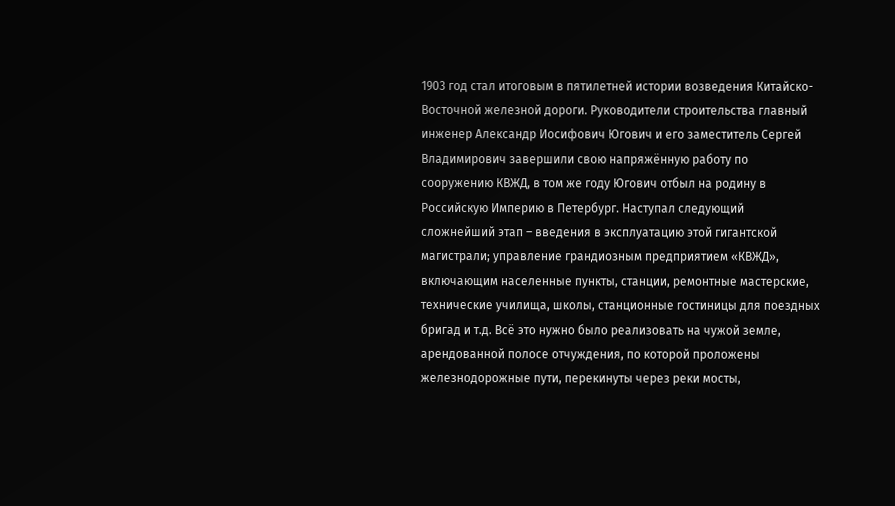1903 год стал итоговым в пятилетней истории возведения Китайско-Восточной железной дороги. Руководители строительства главный инженер Александр Иосифович Югович и его заместитель Сергей Владимирович завершили свою напряжённую работу по сооружению КВЖД, в том же году Югович отбыл на родину в Российскую Империю в Петербург. Наступал следующий сложнейший этап – введения в эксплуатацию этой гигантской магистрали; управление грандиозным предприятием «КВЖД», включающим населенные пункты, станции, ремонтные мастерские, технические училища, школы, станционные гостиницы для поездных бригад и т.д. Всё это нужно было реализовать на чужой земле, арендованной полосе отчуждения, по которой проложены железнодорожные пути, перекинуты через реки мосты,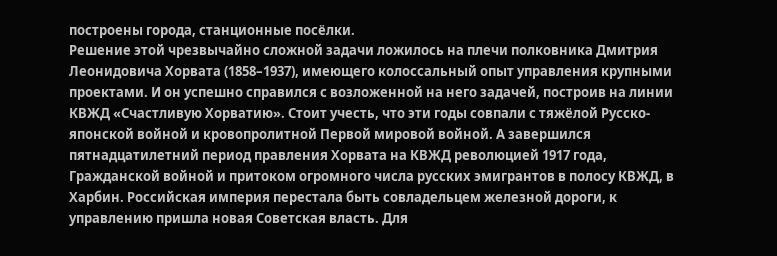построены города, станционные посёлки.
Решение этой чрезвычайно сложной задачи ложилось на плечи полковника Дмитрия Леонидовича Хорвата (1858–1937), имеющего колоссальный опыт управления крупными проектами. И он успешно справился с возложенной на него задачей, построив на линии КВЖД «Счастливую Хорватию». Стоит учесть, что эти годы совпали с тяжёлой Русско-японской войной и кровопролитной Первой мировой войной. А завершился пятнадцатилетний период правления Хорвата на КВЖД революцией 1917 года, Гражданской войной и притоком огромного числа русских эмигрантов в полосу КВЖД, в Харбин. Российская империя перестала быть совладельцем железной дороги, к управлению пришла новая Советская власть. Для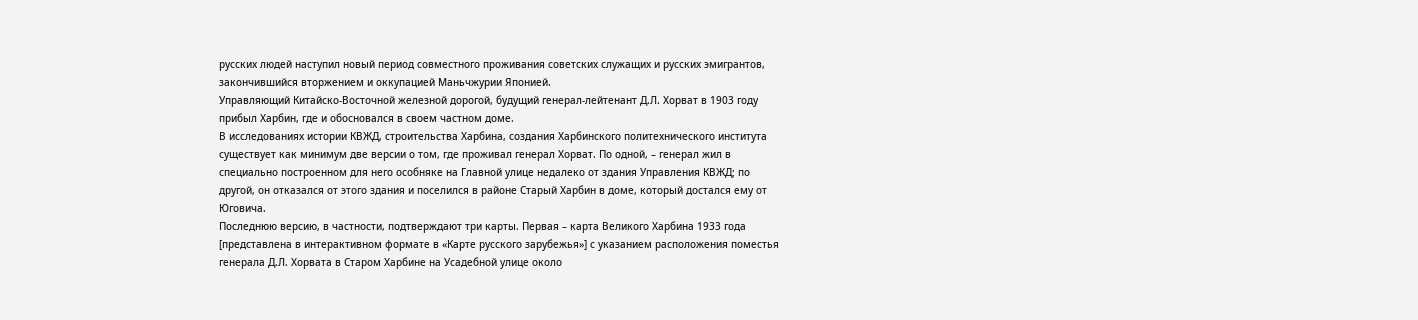русских людей наступил новый период совместного проживания советских служащих и русских эмигрантов, закончившийся вторжением и оккупацией Маньчжурии Японией.
Управляющий Китайско-Восточной железной дорогой, будущий генерал-лейтенант Д.Л. Хорват в 1903 году прибыл Харбин, где и обосновался в своем частном доме.
В исследованиях истории КВЖД, строительства Харбина, создания Харбинского политехнического института существует как минимум две версии о том, где проживал генерал Хорват. По одной, – генерал жил в специально построенном для него особняке на Главной улице недалеко от здания Управления КВЖД; по другой, он отказался от этого здания и поселился в районе Старый Харбин в доме, который достался ему от Юговича.
Последнюю версию, в частности, подтверждают три карты. Первая – карта Великого Харбина 1933 года [представлена в интерактивном формате в «Карте русского зарубежья»] с указанием расположения поместья генерала Д.Л. Хорвата в Старом Харбине на Усадебной улице около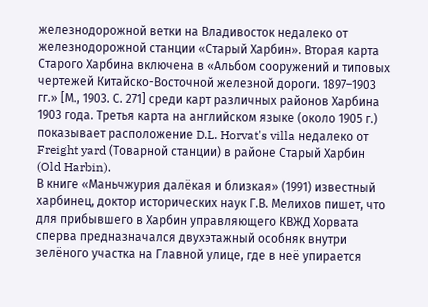железнодорожной ветки на Владивосток недалеко от железнодорожной станции «Старый Харбин». Вторая карта Старого Харбина включена в «Альбом сооружений и типовых чертежей Китайско-Восточной железной дороги. 1897–1903 гг.» [М., 1903. С. 271] среди карт различных районов Харбина 1903 года. Третья карта на английском языке (около 1905 г.) показывает расположение D.L. Horvat's villa недалеко от Freight yard (Товарной станции) в районе Старый Харбин (Old Harbin).
В книге «Маньчжурия далёкая и близкая» (1991) известный харбинец, доктор исторических наук Г.В. Мелихов пишет, что для прибывшего в Харбин управляющего КВЖД Хорвата сперва предназначался двухэтажный особняк внутри зелёного участка на Главной улице, где в неё упирается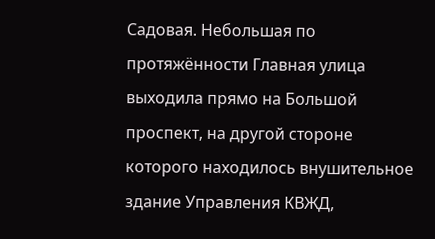Садовая. Небольшая по протяжённости Главная улица выходила прямо на Большой проспект, на другой стороне которого находилось внушительное здание Управления КВЖД,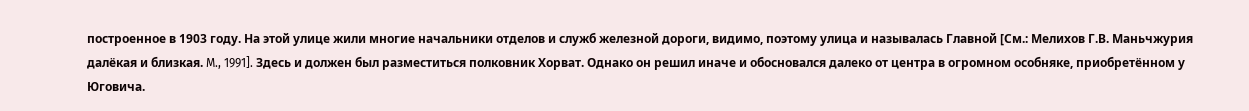построенное в 1903 году. На этой улице жили многие начальники отделов и служб железной дороги, видимо, поэтому улица и называлась Главной [См.: Мелихов Г.В. Маньчжурия далёкая и близкая. M., 1991]. Здесь и должен был разместиться полковник Хорват. Однако он решил иначе и обосновался далеко от центра в огромном особняке, приобретённом у Юговича.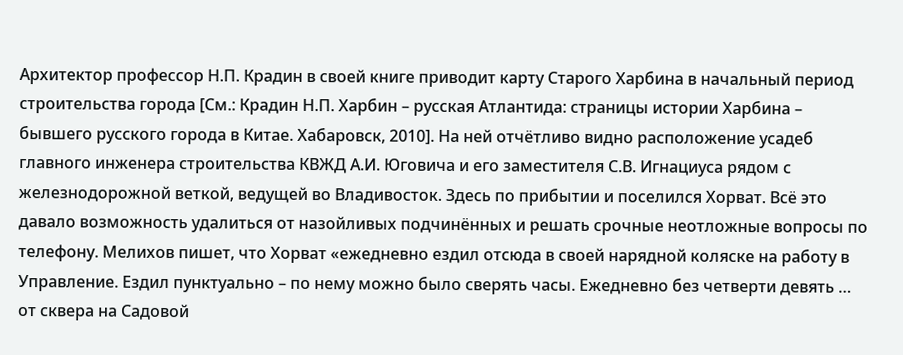Архитектор профессор Н.П. Крадин в своей книге приводит карту Старого Харбина в начальный период строительства города [См.: Крадин Н.П. Харбин – русская Атлантида: страницы истории Харбина – бывшего русского города в Китае. Хабаровск, 2010]. На ней отчётливо видно расположение усадеб главного инженера строительства КВЖД А.И. Юговича и его заместителя С.В. Игнациуса рядом с железнодорожной веткой, ведущей во Владивосток. Здесь по прибытии и поселился Хорват. Всё это давало возможность удалиться от назойливых подчинённых и решать срочные неотложные вопросы по телефону. Мелихов пишет, что Хорват «ежедневно ездил отсюда в своей нарядной коляске на работу в Управление. Ездил пунктуально – по нему можно было сверять часы. Ежедневно без четверти девять … от сквера на Садовой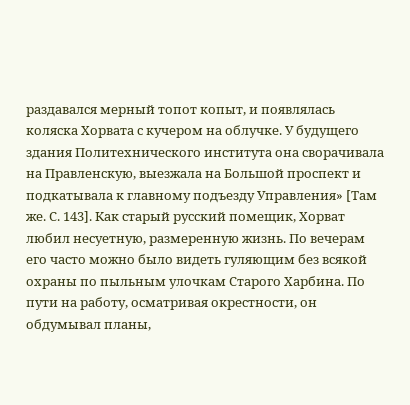раздавался мерный топот копыт, и появлялась коляска Хорвата с кучером на облучке. У будущего здания Политехнического института она сворачивала на Правленскую, выезжала на Большой проспект и подкатывала к главному подъезду Управления» [Там же. С. 143]. Как старый русский помещик, Хорват любил несуетную, размеренную жизнь. По вечерам его часто можно было видеть гуляющим без всякой охраны по пыльным улочкам Старого Харбина. По пути на работу, осматривая окрестности, он обдумывал планы,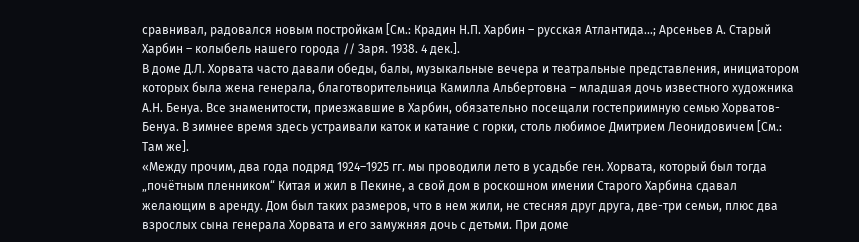сравнивал, радовался новым постройкам [См.: Крадин Н.П. Харбин – русская Атлантида…; Арсеньев А. Старый Харбин – колыбель нашего города // Заря. 1938. 4 дек.].
В доме Д.Л. Хорвата часто давали обеды, балы, музыкальные вечера и театральные представления, инициатором которых была жена генерала, благотворительница Камилла Альбертовна – младшая дочь известного художника А.Н. Бенуа. Все знаменитости, приезжавшие в Харбин, обязательно посещали гостеприимную семью Хорватов-Бенуа. В зимнее время здесь устраивали каток и катание с горки, столь любимое Дмитрием Леонидовичем [См.: Там же].
«Между прочим, два года подряд 1924–1925 гг. мы проводили лето в усадьбе ген. Хорвата, который был тогда „почётным пленником“ Китая и жил в Пекине, а свой дом в роскошном имении Старого Харбина сдавал желающим в аренду. Дом был таких размеров, что в нем жили, не стесняя друг друга, две-три семьи, плюс два взрослых сына генерала Хорвата и его замужняя дочь с детьми. При доме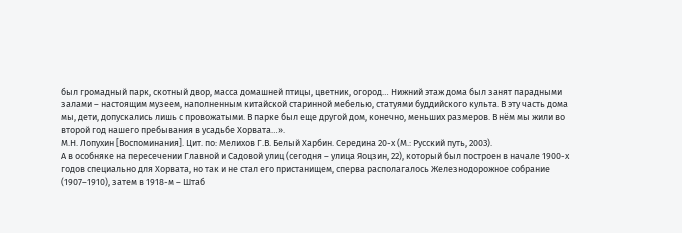был громадный парк, скотный двор, масса домашней птицы, цветник, огород… Нижний этаж дома был занят парадными залами – настоящим музеем, наполненным китайской старинной мебелью, статуями буддийского культа. В эту часть дома мы, дети, допускались лишь с провожатыми. В парке был еще другой дом, конечно, меньших размеров. В нём мы жили во второй год нашего пребывания в усадьбе Хорвата…».
М.Н. Лопухин [Воспоминания]. Цит. по: Мелихов Г.В. Белый Харбин. Середина 20-х (М.: Русский путь, 2003).
А в особняке на пересечении Главной и Садовой улиц (сегодня – улица Яоцзин, 22), который был построен в начале 1900-х годов специально для Хорвата, но так и не стал его пристанищем, сперва располагалось Железнодорожное собрание (1907–1910), затем в 1918-м – Штаб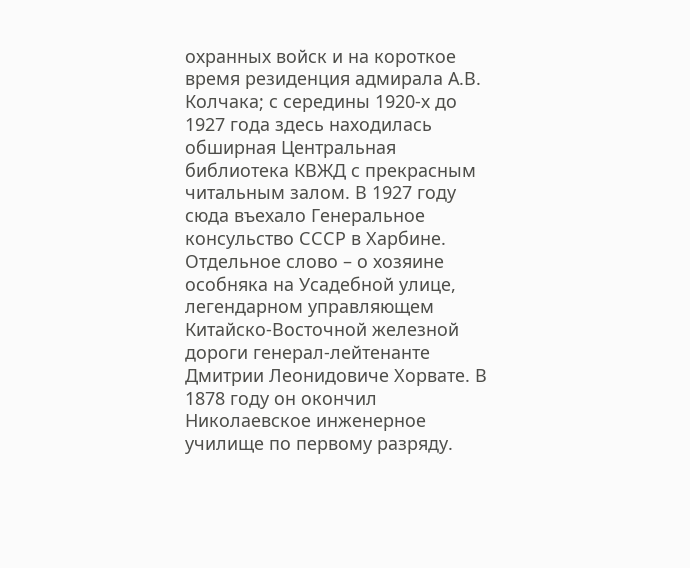охранных войск и на короткое время резиденция адмирала А.В. Колчака; с середины 1920-х до 1927 года здесь находилась обширная Центральная библиотека КВЖД с прекрасным читальным залом. В 1927 году сюда въехало Генеральное консульство СССР в Харбине.
Отдельное слово – о хозяине особняка на Усадебной улице, легендарном управляющем Китайско-Восточной железной дороги генерал-лейтенанте Дмитрии Леонидовиче Хорвате. В 1878 году он окончил Николаевское инженерное училище по первому разряду.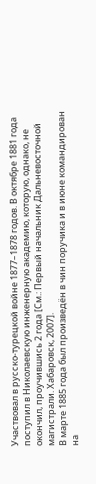Участвовал в русско-турецкой войне 1877–1878 годов. В октябре 1881 года поступил в Николаевскую инженерную академию, которую, однако, не окончил, проучившись 2 года [См.: Первый начальник Дальневосточной магистрали. Хабаровск, 2007].
В марте 1885 года был произведён в чин поручика и в июне командирован на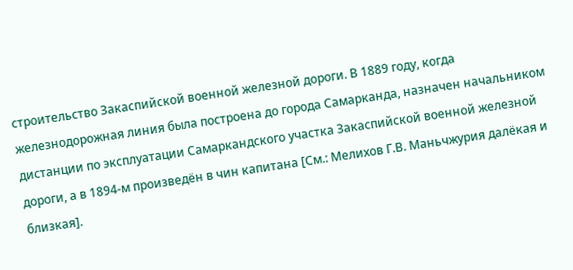строительство Закаспийской военной железной дороги. В 1889 году, когда железнодорожная линия была построена до города Самарканда, назначен начальником дистанции по эксплуатации Самаркандского участка Закаспийской военной железной дороги, а в 1894-м произведён в чин капитана [См.: Мелихов Г.В. Маньчжурия далёкая и близкая].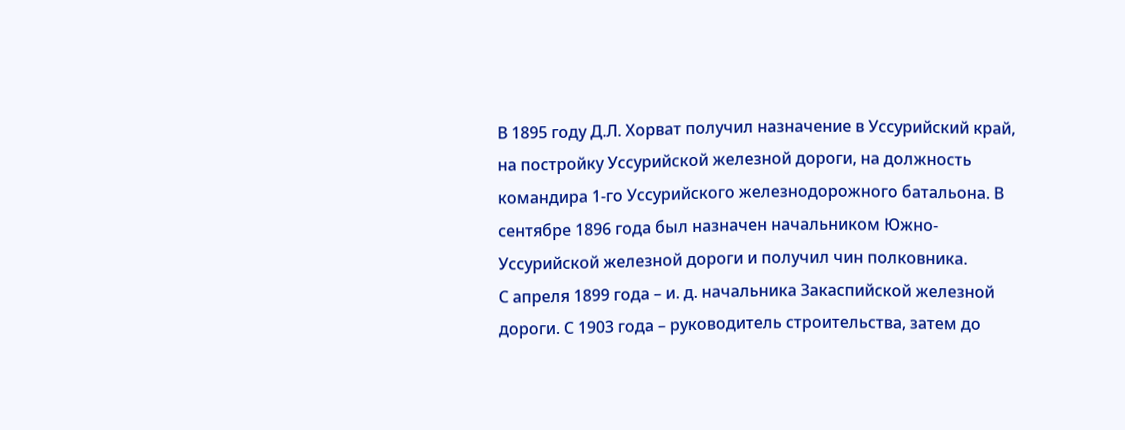В 1895 году Д.Л. Хорват получил назначение в Уссурийский край, на постройку Уссурийской железной дороги, на должность командира 1-го Уссурийского железнодорожного батальона. В сентябре 1896 года был назначен начальником Южно-Уссурийской железной дороги и получил чин полковника.
С апреля 1899 года – и. д. начальника Закаспийской железной дороги. С 1903 года – руководитель строительства, затем до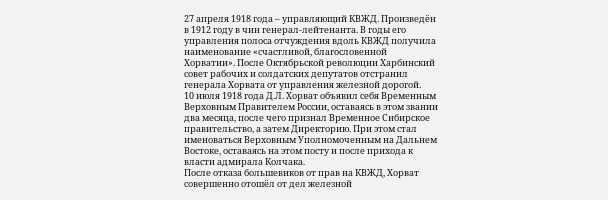27 апреля 1918 года – управляющий КВЖД. Произведён в 1912 году в чин генерал-лейтенанта. В годы его управления полоса отчуждения вдоль КВЖД получила наименование «счастливой, благословенной Хорватии». После Октябрьской революции Харбинский совет рабочих и солдатских депутатов отстранил генерала Хорвата от управления железной дорогой.
10 июля 1918 года Д.Л. Хорват объявил себя Временным Верховным Правителем России, оставаясь в этом звании два месяца, после чего признал Временное Сибирское правительство, а затем Директорию. При этом стал именоваться Верховным Уполномоченным на Дальнем Востоке, оставаясь на этом посту и после прихода к власти адмирала Колчака.
После отказа большевиков от прав на КВЖД, Хорват совершенно отошёл от дел железной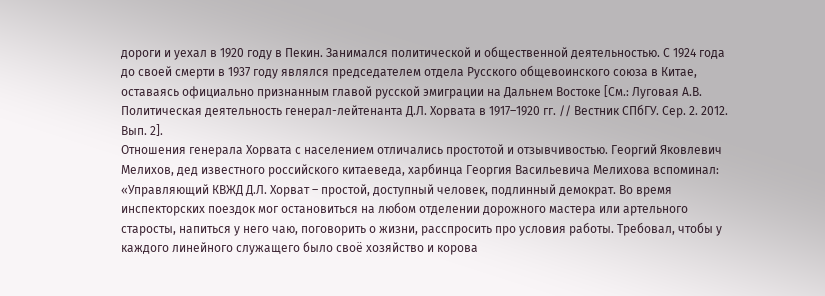дороги и уехал в 1920 году в Пекин. Занимался политической и общественной деятельностью. С 1924 года до своей смерти в 1937 году являлся председателем отдела Русского общевоинского союза в Китае, оставаясь официально признанным главой русской эмиграции на Дальнем Востоке [См.: Луговая А.В. Политическая деятельность генерал-лейтенанта Д.Л. Хорвата в 1917–1920 гг. // Вестник СПбГУ. Сер. 2. 2012. Вып. 2].
Отношения генерала Хорвата с населением отличались простотой и отзывчивостью. Георгий Яковлевич Мелихов, дед известного российского китаеведа, харбинца Георгия Васильевича Мелихова вспоминал: «Управляющий КВЖД Д.Л. Хорват – простой, доступный человек, подлинный демократ. Во время инспекторских поездок мог остановиться на любом отделении дорожного мастера или артельного старосты, напиться у него чаю, поговорить о жизни, расспросить про условия работы. Требовал, чтобы у каждого линейного служащего было своё хозяйство и корова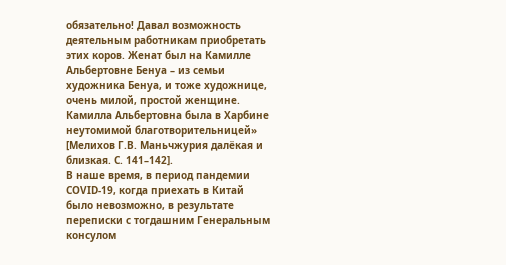обязательно! Давал возможность деятельным работникам приобретать этих коров. Женат был на Камилле Альбертовне Бенуа – из семьи художника Бенуа, и тоже художнице, очень милой, простой женщине. Камилла Альбертовна была в Харбине неутомимой благотворительницей» [Мелихов Г.В. Маньчжурия далёкая и близкая. С. 141–142].
В наше время, в период пандемии COVID-19, когда приехать в Китай было невозможно, в результате переписки с тогдашним Генеральным консулом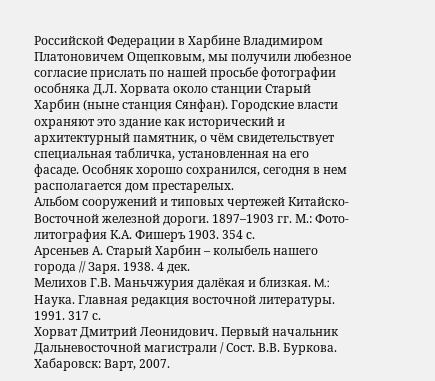Российской Федерации в Харбине Владимиром Платоновичем Ощепковым, мы получили любезное согласие прислать по нашей просьбе фотографии особняка Д.Л. Хорвата около станции Старый Харбин (ныне станция Сянфан). Городские власти охраняют это здание как исторический и архитектурный памятник, о чём свидетельствует специальная табличка, установленная на его фасаде. Особняк хорошо сохранился, сегодня в нем располагается дом престарелых.
Альбом сооружений и типовых чертежей Китайско-Восточной железной дороги. 1897–1903 гг. М.: Фото-литография К.А. Фишеръ 1903. 354 с.
Арсеньев А. Старый Харбин – колыбель нашего города // Заря. 1938. 4 дек.
Мелихов Г.В. Маньчжурия далёкая и близкая. M.: Наука. Главная редакция восточной литературы. 1991. 317 с.
Хорват Дмитрий Леонидович. Первый начальник Дальневосточной магистрали / Сост. В.В. Буркова. Хабаровск: Варт, 2007.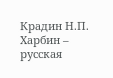Крадин Н.П. Харбин – русская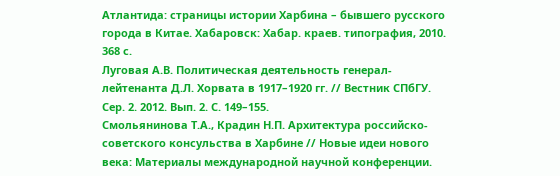Атлантида: страницы истории Харбина – бывшего русского города в Китае. Хабаровск: Хабар. краев. типография, 2010. 368 с.
Луговая А.В. Политическая деятельность генерал-лейтенанта Д.Л. Хорвата в 1917–1920 гг. // Вестник СПбГУ. Сер. 2. 2012. Вып. 2. С. 149–155.
Смольянинова Т.А., Крадин Н.П. Архитектура российско-советского консульства в Харбине // Новые идеи нового века: Материалы международной научной конференции.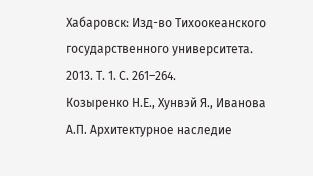Хабаровск: Изд-во Тихоокеанского государственного университета. 2013. Т. 1. С. 261–264.
Козыренко Н.Е., Хунвэй Я., Иванова А.П. Архитектурное наследие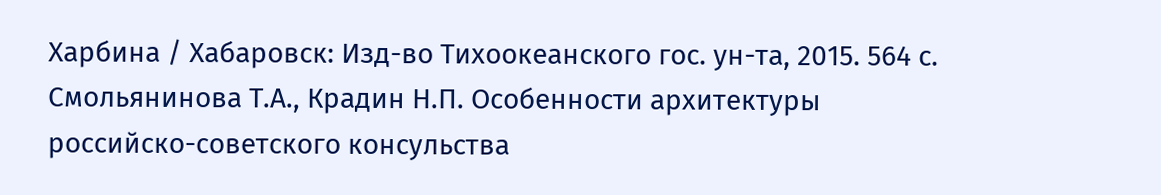Харбина / Хабаровск: Изд-во Тихоокеанского гос. ун-та, 2015. 564 с.
Смольянинова Т.А., Крадин Н.П. Особенности архитектуры российско-советского консульства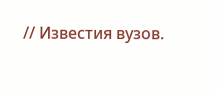// Известия вузов.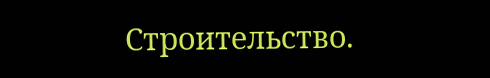Строительство.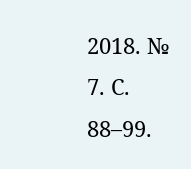2018. № 7. С. 88–99.